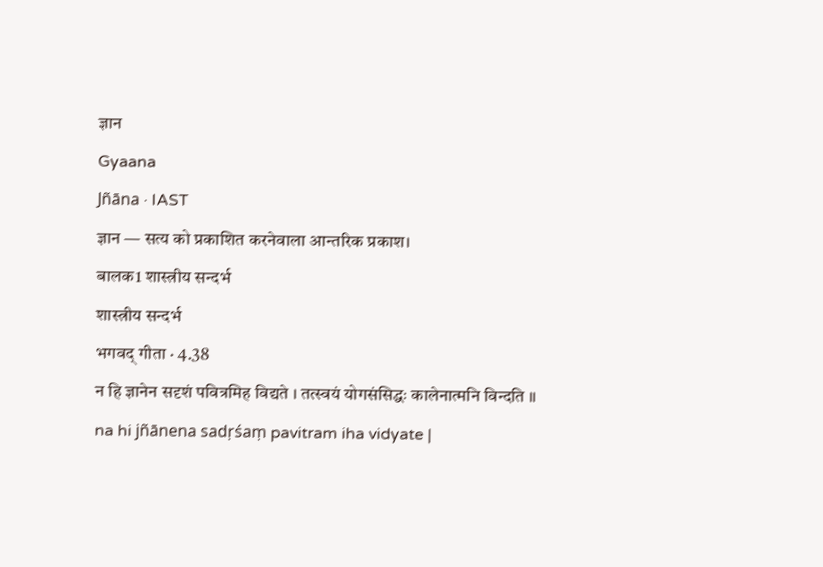ज्ञान
Gyaana
Jñāna · IAST
ज्ञान — सत्य को प्रकाशित करनेवाला आन्तरिक प्रकाश।
बालक1 शास्त्रीय सन्दर्भ
शास्त्रीय सन्दर्भ
भगवद् गीता · 4.38
न हि ज्ञानेन सदृशं पवित्रमिह विद्यते । तत्स्वयं योगसंसिद्धः कालेनात्मनि विन्दति ॥
na hi jñānena sadṛśaṃ pavitram iha vidyate |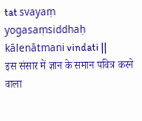tat svayaṃ yogasaṃsiddhaḥ kālenātmani vindati ||
इस संसार में ज्ञान के समान पवित्र करने वाला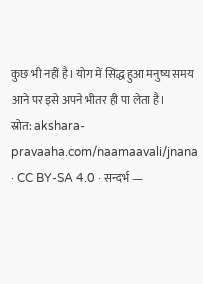कुछ भी नहीं है। योग में सिद्ध हुआ मनुष्य समय आने पर इसे अपने भीतर ही पा लेता है।
स्रोत: akshara-pravaaha.com/naamaavali/jnana · CC BY-SA 4.0 · सन्दर्भ —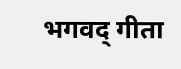भगवद् गीता